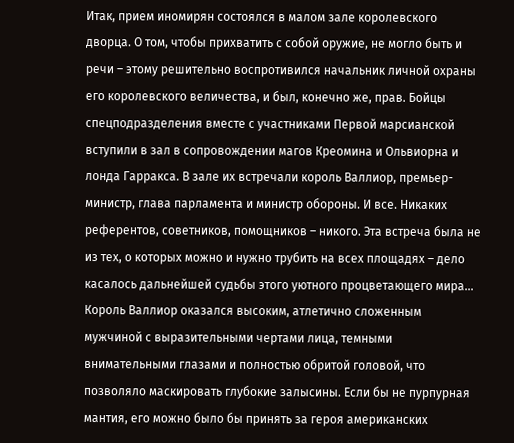Итак, прием иномирян состоялся в малом зале королевского дворца. О том, чтобы прихватить с собой оружие, не могло быть и речи – этому решительно воспротивился начальник личной охраны его королевского величества, и был, конечно же, прав. Бойцы спецподразделения вместе с участниками Первой марсианской вступили в зал в сопровождении магов Креомина и Ольвиорна и лонда Гарракса. В зале их встречали король Валлиор, премьер-министр, глава парламента и министр обороны. И все. Никаких референтов, советников, помощников – никого. Эта встреча была не из тех, о которых можно и нужно трубить на всех площадях – дело касалось дальнейшей судьбы этого уютного процветающего мира…
Король Валлиор оказался высоким, атлетично сложенным мужчиной с выразительными чертами лица, темными внимательными глазами и полностью обритой головой, что позволяло маскировать глубокие залысины. Если бы не пурпурная мантия, его можно было бы принять за героя американских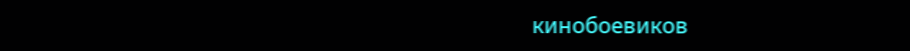кинобоевиков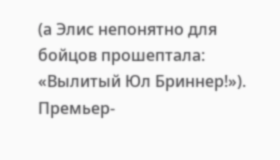(а Элис непонятно для бойцов прошептала: «Вылитый Юл Бриннер!»). Премьер-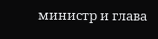министр и глава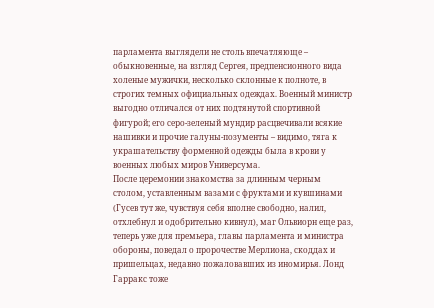парламента выглядели не столь впечатляюще – обыкновенные, на взгляд Сергея, предпенсионного вида холеные мужички, несколько склонные к полноте, в строгих темных официальных одеждах. Военный министр выгодно отличался от них подтянутой спортивной фигурой; его серо-зеленый мундир расцвечивали всякие нашивки и прочие галуны-позументы – видимо, тяга к украшательству форменной одежды была в крови у военных любых миров Универсума.
После церемонии знакомства за длинным черным столом, уставленным вазами с фруктами и кувшинами (Гусев тут же, чувствуя себя вполне свободно, налил, отхлебнул и одобрительно кивнул), маг Ольвиорн еще раз, теперь уже для премьера, главы парламента и министра обороны, поведал о пророчестве Мерлиона, скоддах и пришельцах, недавно пожаловавших из иномирья. Лонд Гарракс тоже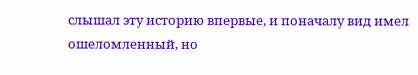слышал эту историю впервые, и поначалу вид имел ошеломленный, но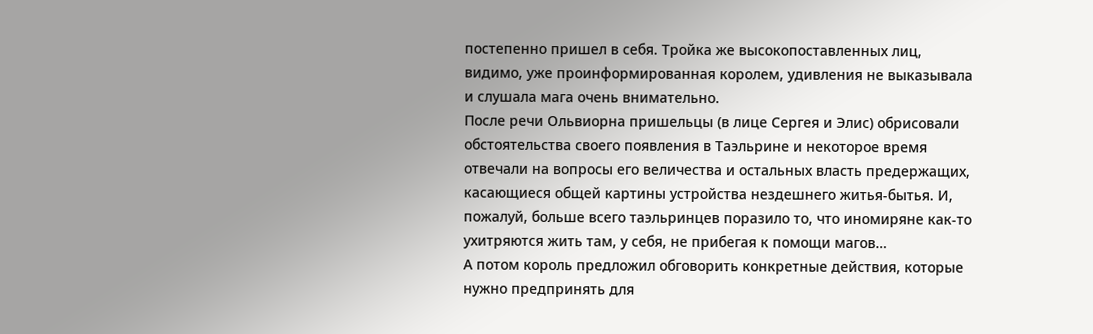постепенно пришел в себя. Тройка же высокопоставленных лиц, видимо, уже проинформированная королем, удивления не выказывала и слушала мага очень внимательно.
После речи Ольвиорна пришельцы (в лице Сергея и Элис) обрисовали обстоятельства своего появления в Таэльрине и некоторое время отвечали на вопросы его величества и остальных власть предержащих, касающиеся общей картины устройства нездешнего житья-бытья. И, пожалуй, больше всего таэльринцев поразило то, что иномиряне как-то ухитряются жить там, у себя, не прибегая к помощи магов…
А потом король предложил обговорить конкретные действия, которые нужно предпринять для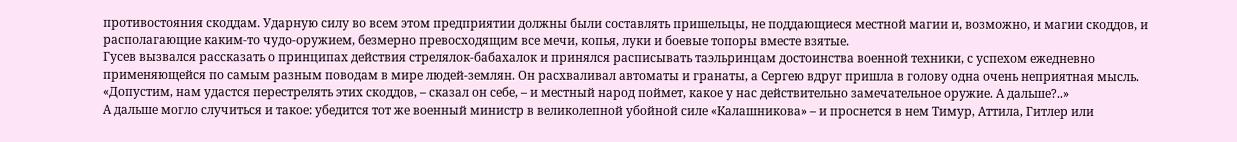противостояния скоддам. Ударную силу во всем этом предприятии должны были составлять пришельцы, не поддающиеся местной магии и, возможно, и магии скоддов, и располагающие каким-то чудо-оружием, безмерно превосходящим все мечи, копья, луки и боевые топоры вместе взятые.
Гусев вызвался рассказать о принципах действия стрелялок-бабахалок и принялся расписывать таэльринцам достоинства военной техники, с успехом ежедневно применяющейся по самым разным поводам в мире людей-землян. Он расхваливал автоматы и гранаты, а Сергею вдруг пришла в голову одна очень неприятная мысль.
«Допустим, нам удастся перестрелять этих скоддов, – сказал он себе, – и местный народ поймет, какое у нас действительно замечательное оружие. А дальше?..»
А дальше могло случиться и такое: убедится тот же военный министр в великолепной убойной силе «Калашникова» – и проснется в нем Тимур, Аттила, Гитлер или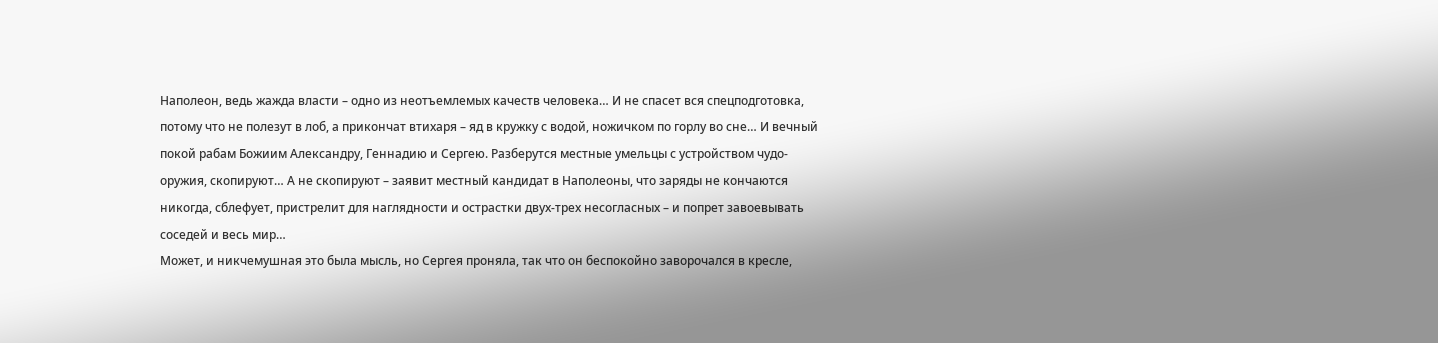Наполеон, ведь жажда власти – одно из неотъемлемых качеств человека… И не спасет вся спецподготовка, потому что не полезут в лоб, а прикончат втихаря – яд в кружку с водой, ножичком по горлу во сне… И вечный покой рабам Божиим Александру, Геннадию и Сергею. Разберутся местные умельцы с устройством чудо-оружия, скопируют… А не скопируют – заявит местный кандидат в Наполеоны, что заряды не кончаются никогда, сблефует, пристрелит для наглядности и острастки двух-трех несогласных – и попрет завоевывать соседей и весь мир…
Может, и никчемушная это была мысль, но Сергея проняла, так что он беспокойно заворочался в кресле,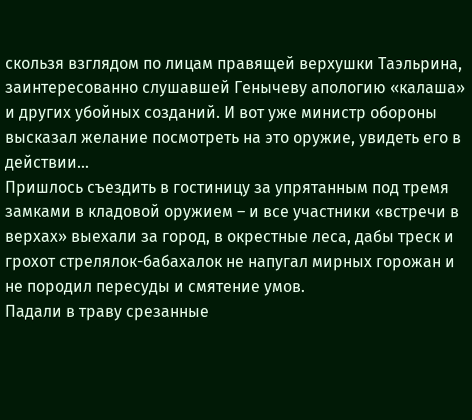скользя взглядом по лицам правящей верхушки Таэльрина, заинтересованно слушавшей Генычеву апологию «калаша» и других убойных созданий. И вот уже министр обороны высказал желание посмотреть на это оружие, увидеть его в действии…
Пришлось съездить в гостиницу за упрятанным под тремя замками в кладовой оружием – и все участники «встречи в верхах» выехали за город, в окрестные леса, дабы треск и грохот стрелялок-бабахалок не напугал мирных горожан и не породил пересуды и смятение умов.
Падали в траву срезанные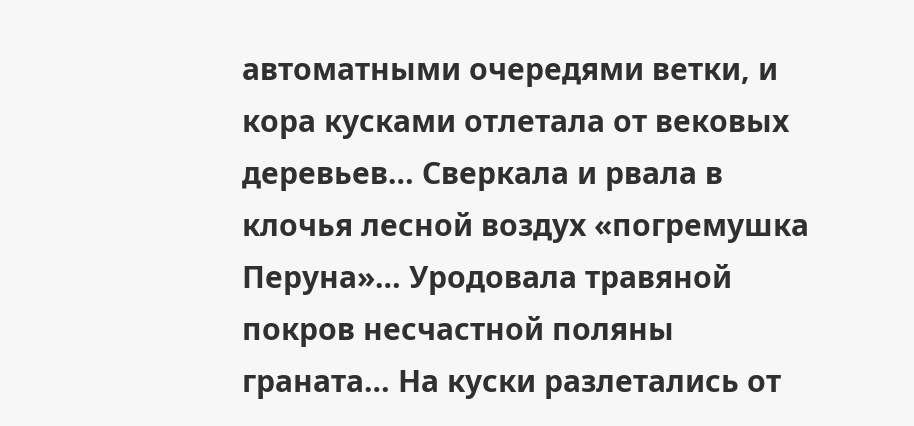автоматными очередями ветки, и кора кусками отлетала от вековых деревьев… Сверкала и рвала в клочья лесной воздух «погремушка Перуна»… Уродовала травяной покров несчастной поляны граната… На куски разлетались от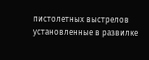пистолетных выстрелов установленные в развилке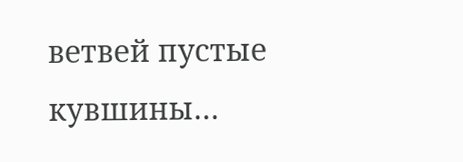ветвей пустые кувшины…